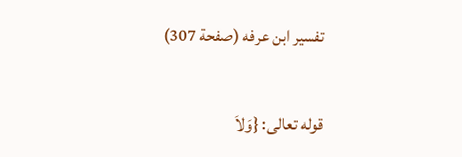تفسير ابن عرفه (صفحة 307)

قوله تعالى: {وَلاَ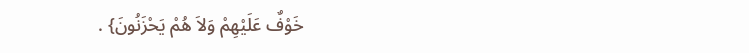خَوْفٌ عَلَيْهِمْ وَلاَ هُمْ يَحْزَنُونَ} .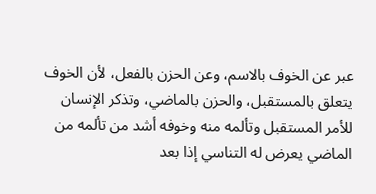عبر عن الخوف بالاسم، وعن الحزن بالفعل، لأن الخوف يتعلق بالمستقبل، والحزن بالماضي، وتذكر الإنسان للأمر المستقبل وتألمه منه وخوفه أشد من تألمه من الماضي يعرض له التناسي إذا بعد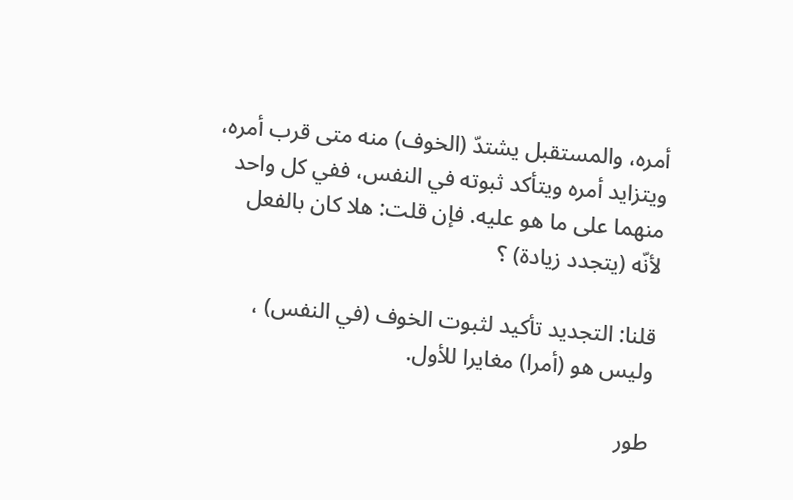أمره، والمستقبل يشتدّ (الخوف) منه متى قرب أمره، ويتزايد أمره ويتأكد ثبوته في النفس، ففي كل واحد منهما على ما هو عليه. فإن قلت: هلا كان بالفعل لأنّه (يتجدد زيادة) ؟

قلنا: التجديد تأكيد لثبوت الخوف (في النفس) ، وليس هو (أمرا) مغايرا للأول.

طور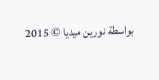بواسطة نورين ميديا © 2015